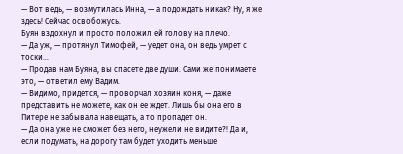— Вот ведь, — возмутилась Инна, — а подождать никак? Ну, я же здесь! Сейчас освобожусь.
Буян вздохнул и просто положил ей голову на плечо.
— Да уж, — протянул Тимофей, — уедет она, он ведь умрет с тоски…
— Продав нам Буяна, вы спасете две души. Сами же понимаете это, — ответил ему Вадим.
— Видимо, придется, — проворчал хозяин коня, — даже представить не можете, как он ее ждет. Лишь бы она его в Питере не забывала навещать, а то пропадет он.
— Да она уже не сможет без него, неужели не видите?! Да и, если подумать, на дорогу там будет уходить меньше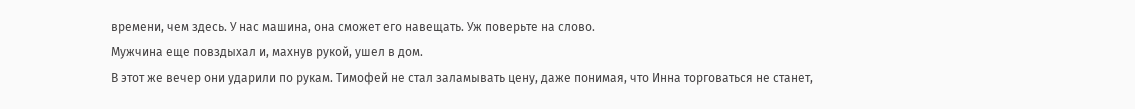времени, чем здесь. У нас машина, она сможет его навещать. Уж поверьте на слово.
Мужчина еще повздыхал и, махнув рукой, ушел в дом.
В этот же вечер они ударили по рукам. Тимофей не стал заламывать цену, даже понимая, что Инна торговаться не станет,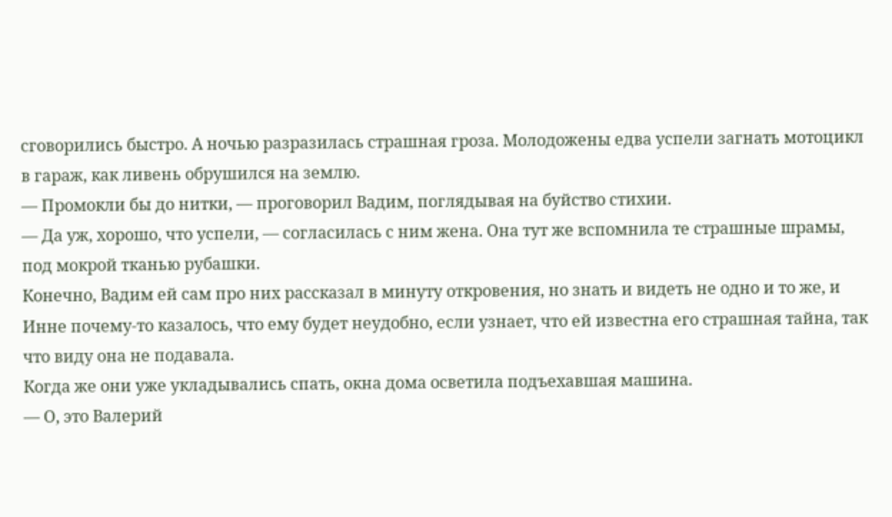сговорились быстро. А ночью разразилась страшная гроза. Молодожены едва успели загнать мотоцикл в гараж, как ливень обрушился на землю.
— Промокли бы до нитки, — проговорил Вадим, поглядывая на буйство стихии.
— Да уж, хорошо, что успели, — согласилась с ним жена. Она тут же вспомнила те страшные шрамы, под мокрой тканью рубашки.
Конечно, Вадим ей сам про них рассказал в минуту откровения, но знать и видеть не одно и то же, и Инне почему-то казалось, что ему будет неудобно, если узнает, что ей известна его страшная тайна, так что виду она не подавала.
Когда же они уже укладывались спать, окна дома осветила подъехавшая машина.
— О, это Валерий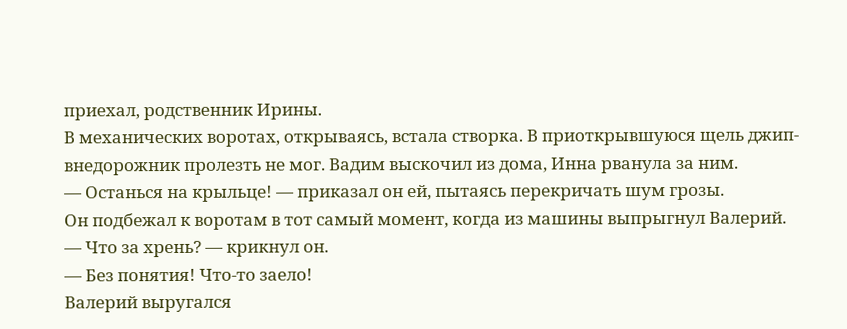приехал, родственник Ирины.
В механических воротах, открываясь, встала створка. В приоткрывшуюся щель джип-внедорожник пролезть не мог. Вадим выскочил из дома, Инна рванула за ним.
— Останься на крыльце! — приказал он ей, пытаясь перекричать шум грозы.
Он подбежал к воротам в тот самый момент, когда из машины выпрыгнул Валерий.
— Что за хрень? — крикнул он.
— Без понятия! Что-то заело!
Валерий выругался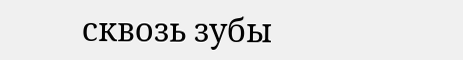сквозь зубы